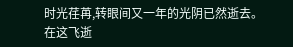时光荏苒,转眼间又一年的光阴已然逝去。在这飞逝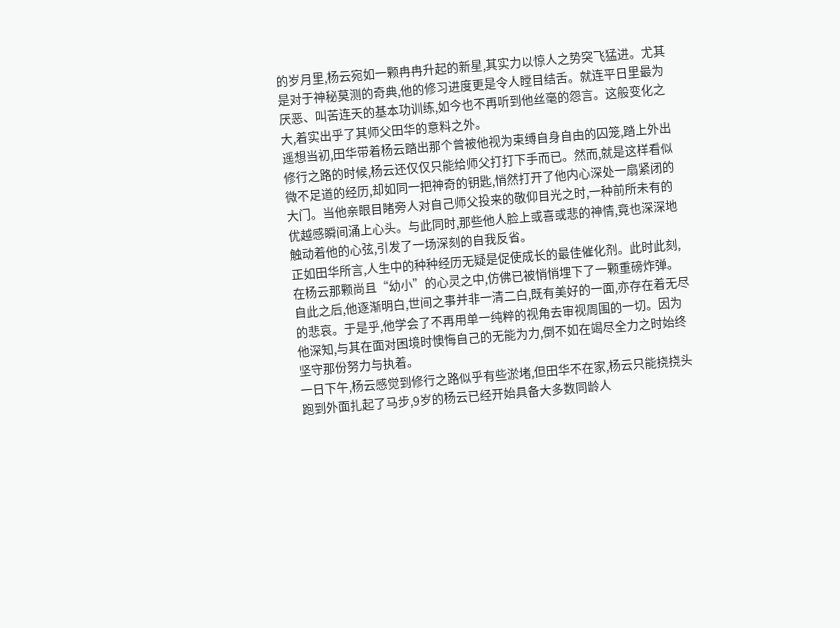的岁月里,杨云宛如一颗冉冉升起的新星,其实力以惊人之势突飞猛进。尤其是对于神秘莫测的奇典,他的修习进度更是令人瞠目结舌。就连平日里最为厌恶、叫苦连天的基本功训练,如今也不再听到他丝毫的怨言。这般变化之大,着实出乎了其师父田华的意料之外。
遥想当初,田华带着杨云踏出那个曾被他视为束缚自身自由的囚笼,踏上外出修行之路的时候,杨云还仅仅只能给师父打打下手而已。然而,就是这样看似微不足道的经历,却如同一把神奇的钥匙,悄然打开了他内心深处一扇紧闭的大门。当他亲眼目睹旁人对自己师父投来的敬仰目光之时,一种前所未有的优越感瞬间涌上心头。与此同时,那些他人脸上或喜或悲的神情,竟也深深地触动着他的心弦,引发了一场深刻的自我反省。
正如田华所言,人生中的种种经历无疑是促使成长的最佳催化剂。此时此刻,在杨云那颗尚且“幼小”的心灵之中,仿佛已被悄悄埋下了一颗重磅炸弹。自此之后,他逐渐明白,世间之事并非一清二白,既有美好的一面,亦存在着无尽的悲哀。于是乎,他学会了不再用单一纯粹的视角去审视周围的一切。因为他深知,与其在面对困境时懊悔自己的无能为力,倒不如在竭尽全力之时始终坚守那份努力与执着。
一日下午,杨云感觉到修行之路似乎有些淤堵,但田华不在家,杨云只能挠挠头跑到外面扎起了马步,9岁的杨云已经开始具备大多数同龄人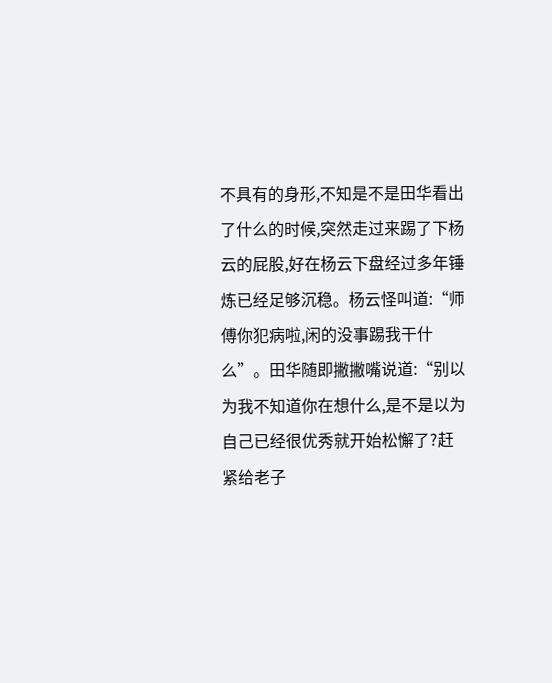不具有的身形,不知是不是田华看出了什么的时候,突然走过来踢了下杨云的屁股,好在杨云下盘经过多年锤炼已经足够沉稳。杨云怪叫道:“师傅你犯病啦,闲的没事踢我干什么”。田华随即撇撇嘴说道:“别以为我不知道你在想什么,是不是以为自己已经很优秀就开始松懈了?赶紧给老子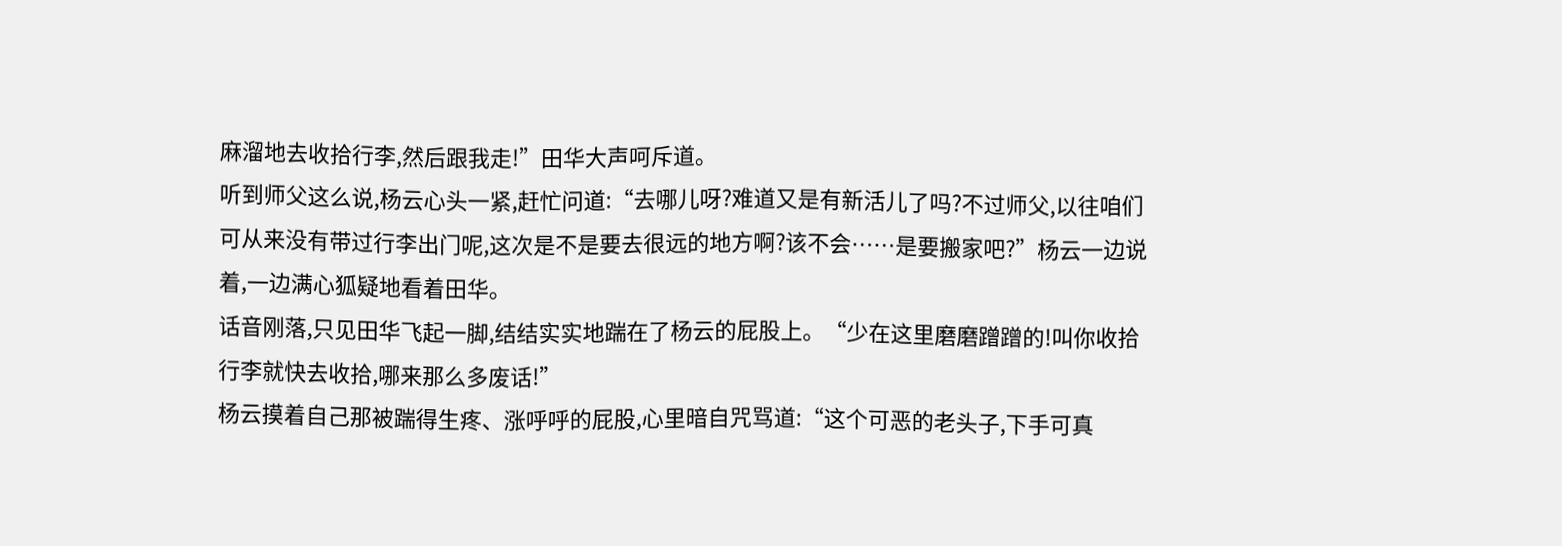麻溜地去收拾行李,然后跟我走!”田华大声呵斥道。
听到师父这么说,杨云心头一紧,赶忙问道:“去哪儿呀?难道又是有新活儿了吗?不过师父,以往咱们可从来没有带过行李出门呢,这次是不是要去很远的地方啊?该不会……是要搬家吧?”杨云一边说着,一边满心狐疑地看着田华。
话音刚落,只见田华飞起一脚,结结实实地踹在了杨云的屁股上。“少在这里磨磨蹭蹭的!叫你收拾行李就快去收拾,哪来那么多废话!”
杨云摸着自己那被踹得生疼、涨呼呼的屁股,心里暗自咒骂道:“这个可恶的老头子,下手可真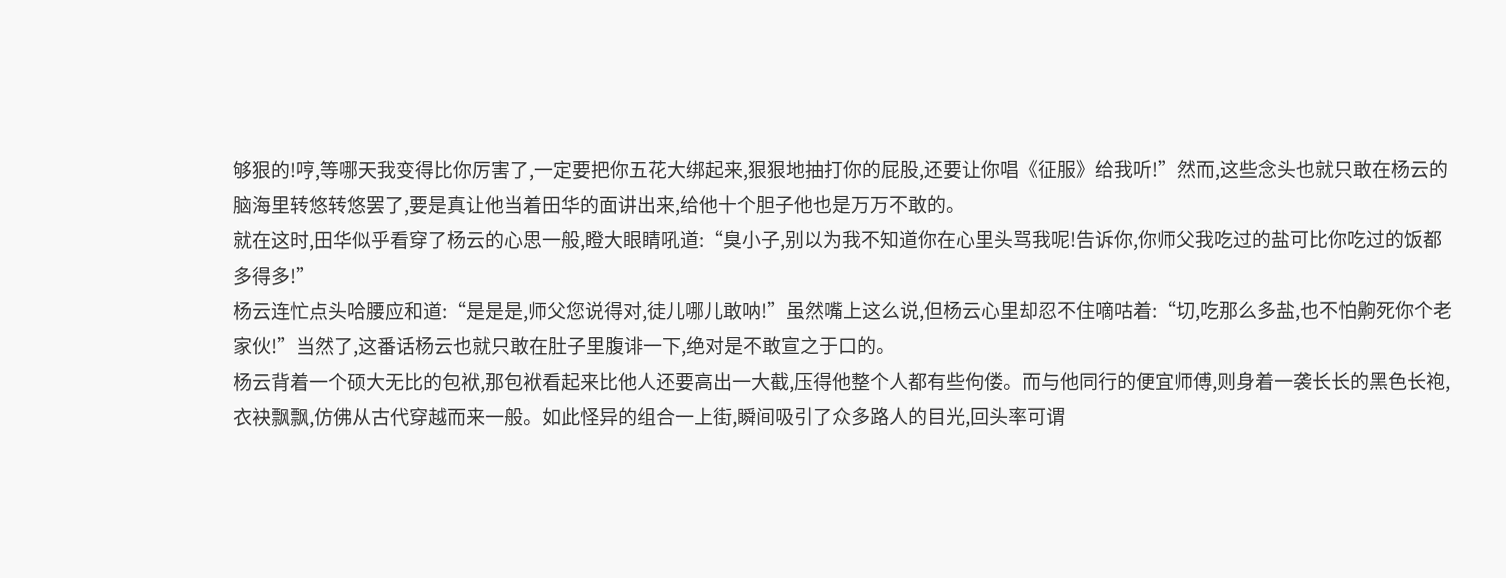够狠的!哼,等哪天我变得比你厉害了,一定要把你五花大绑起来,狠狠地抽打你的屁股,还要让你唱《征服》给我听!”然而,这些念头也就只敢在杨云的脑海里转悠转悠罢了,要是真让他当着田华的面讲出来,给他十个胆子他也是万万不敢的。
就在这时,田华似乎看穿了杨云的心思一般,瞪大眼睛吼道:“臭小子,别以为我不知道你在心里头骂我呢!告诉你,你师父我吃过的盐可比你吃过的饭都多得多!”
杨云连忙点头哈腰应和道:“是是是,师父您说得对,徒儿哪儿敢呐!”虽然嘴上这么说,但杨云心里却忍不住嘀咕着:“切,吃那么多盐,也不怕齁死你个老家伙!”当然了,这番话杨云也就只敢在肚子里腹诽一下,绝对是不敢宣之于口的。
杨云背着一个硕大无比的包袱,那包袱看起来比他人还要高出一大截,压得他整个人都有些佝偻。而与他同行的便宜师傅,则身着一袭长长的黑色长袍,衣袂飘飘,仿佛从古代穿越而来一般。如此怪异的组合一上街,瞬间吸引了众多路人的目光,回头率可谓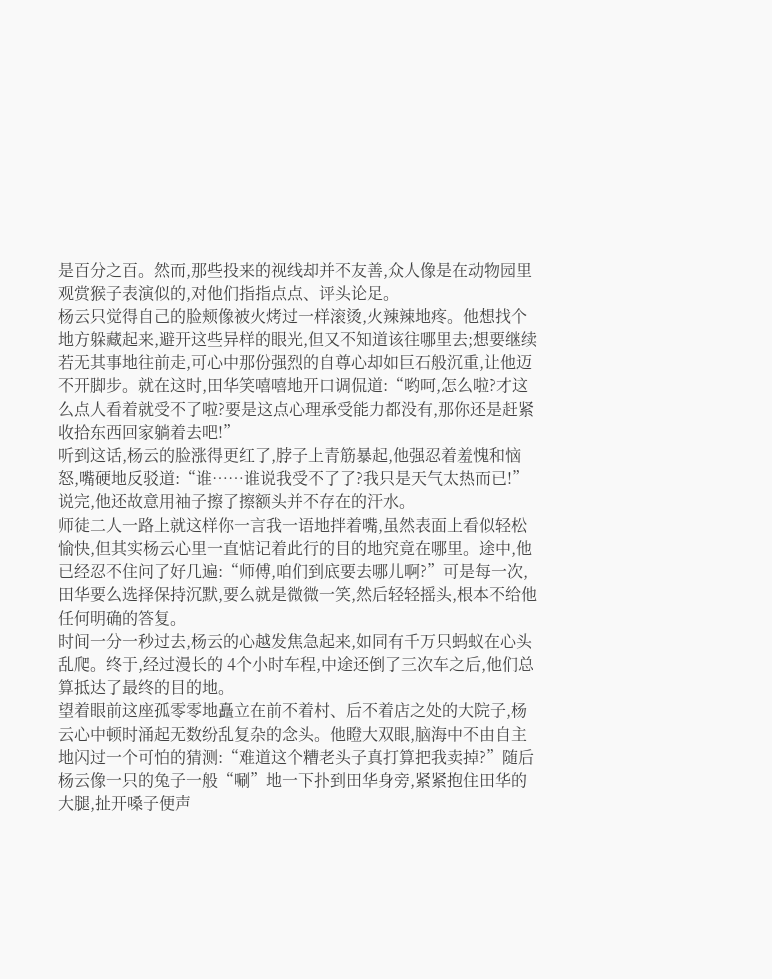是百分之百。然而,那些投来的视线却并不友善,众人像是在动物园里观赏猴子表演似的,对他们指指点点、评头论足。
杨云只觉得自己的脸颊像被火烤过一样滚烫,火辣辣地疼。他想找个地方躲藏起来,避开这些异样的眼光,但又不知道该往哪里去;想要继续若无其事地往前走,可心中那份强烈的自尊心却如巨石般沉重,让他迈不开脚步。就在这时,田华笑嘻嘻地开口调侃道:“哟呵,怎么啦?才这么点人看着就受不了啦?要是这点心理承受能力都没有,那你还是赶紧收拾东西回家躺着去吧!”
听到这话,杨云的脸涨得更红了,脖子上青筋暴起,他强忍着羞愧和恼怒,嘴硬地反驳道:“谁……谁说我受不了了?我只是天气太热而已!”说完,他还故意用袖子擦了擦额头并不存在的汗水。
师徒二人一路上就这样你一言我一语地拌着嘴,虽然表面上看似轻松愉快,但其实杨云心里一直惦记着此行的目的地究竟在哪里。途中,他已经忍不住问了好几遍:“师傅,咱们到底要去哪儿啊?”可是每一次,田华要么选择保持沉默,要么就是微微一笑,然后轻轻摇头,根本不给他任何明确的答复。
时间一分一秒过去,杨云的心越发焦急起来,如同有千万只蚂蚁在心头乱爬。终于,经过漫长的 4个小时车程,中途还倒了三次车之后,他们总算抵达了最终的目的地。
望着眼前这座孤零零地矗立在前不着村、后不着店之处的大院子,杨云心中顿时涌起无数纷乱复杂的念头。他瞪大双眼,脑海中不由自主地闪过一个可怕的猜测:“难道这个糟老头子真打算把我卖掉?”随后杨云像一只的兔子一般“唰”地一下扑到田华身旁,紧紧抱住田华的大腿,扯开嗓子便声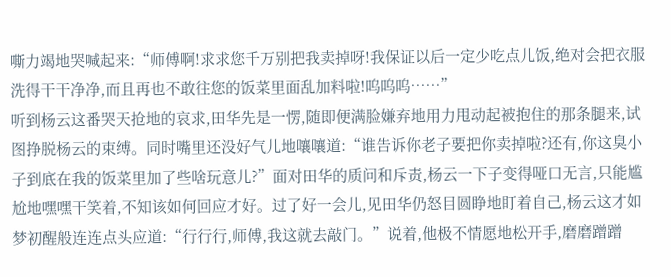嘶力竭地哭喊起来:“师傅啊!求求您千万别把我卖掉呀!我保证以后一定少吃点儿饭,绝对会把衣服洗得干干净净,而且再也不敢往您的饭菜里面乱加料啦!呜呜呜……”
听到杨云这番哭天抢地的哀求,田华先是一愣,随即便满脸嫌弃地用力甩动起被抱住的那条腿来,试图挣脱杨云的束缚。同时嘴里还没好气儿地嚷嚷道:“谁告诉你老子要把你卖掉啦?还有,你这臭小子到底在我的饭菜里加了些啥玩意儿?”面对田华的质问和斥责,杨云一下子变得哑口无言,只能尴尬地嘿嘿干笑着,不知该如何回应才好。过了好一会儿,见田华仍怒目圆睁地盯着自己,杨云这才如梦初醒般连连点头应道:“行行行,师傅,我这就去敲门。”说着,他极不情愿地松开手,磨磨蹭蹭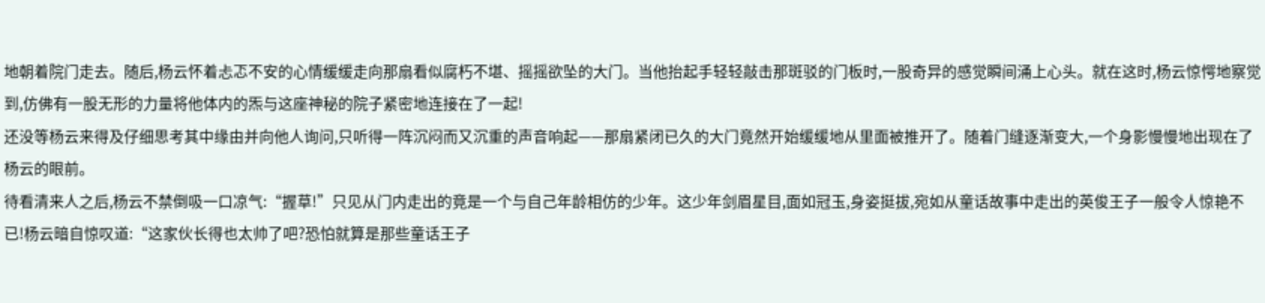地朝着院门走去。随后,杨云怀着忐忑不安的心情缓缓走向那扇看似腐朽不堪、摇摇欲坠的大门。当他抬起手轻轻敲击那斑驳的门板时,一股奇异的感觉瞬间涌上心头。就在这时,杨云惊愕地察觉到,仿佛有一股无形的力量将他体内的炁与这座神秘的院子紧密地连接在了一起!
还没等杨云来得及仔细思考其中缘由并向他人询问,只听得一阵沉闷而又沉重的声音响起——那扇紧闭已久的大门竟然开始缓缓地从里面被推开了。随着门缝逐渐变大,一个身影慢慢地出现在了杨云的眼前。
待看清来人之后,杨云不禁倒吸一口凉气:“握草!”只见从门内走出的竟是一个与自己年龄相仿的少年。这少年剑眉星目,面如冠玉,身姿挺拔,宛如从童话故事中走出的英俊王子一般令人惊艳不已!杨云暗自惊叹道:“这家伙长得也太帅了吧?恐怕就算是那些童话王子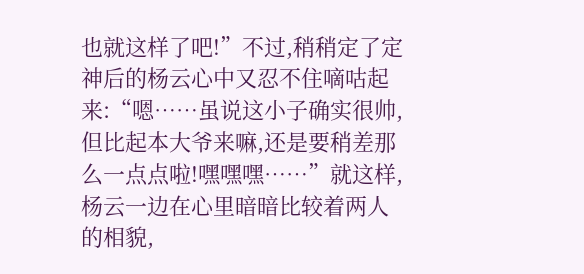也就这样了吧!”不过,稍稍定了定神后的杨云心中又忍不住嘀咕起来:“嗯……虽说这小子确实很帅,但比起本大爷来嘛,还是要稍差那么一点点啦!嘿嘿嘿……”就这样,杨云一边在心里暗暗比较着两人的相貌,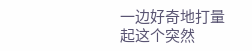一边好奇地打量起这个突然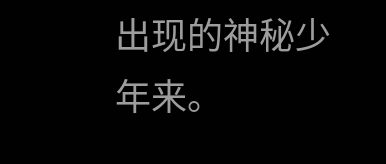出现的神秘少年来。